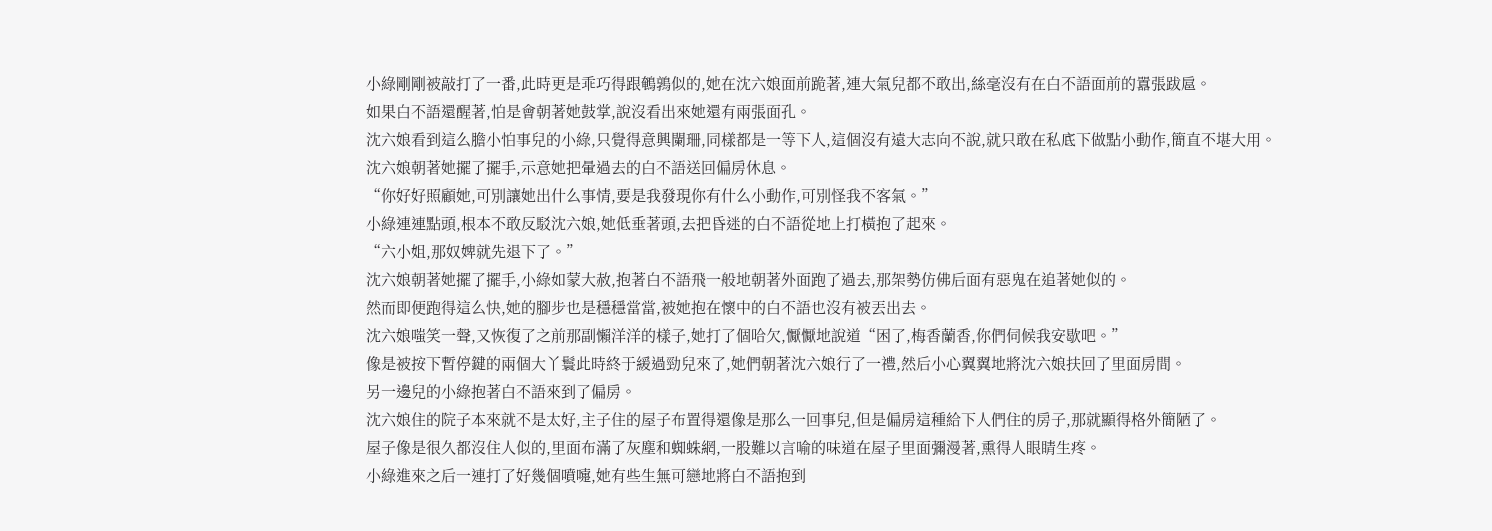小綠剛剛被敲打了一番,此時更是乖巧得跟鵪鶉似的,她在沈六娘面前跪著,連大氣兒都不敢出,絲毫沒有在白不語面前的囂張跋扈。
如果白不語還醒著,怕是會朝著她鼓掌,說沒看出來她還有兩張面孔。
沈六娘看到這么膽小怕事兒的小綠,只覺得意興闌珊,同樣都是一等下人,這個沒有遠大志向不說,就只敢在私底下做點小動作,簡直不堪大用。
沈六娘朝著她擺了擺手,示意她把暈過去的白不語送回偏房休息。
“你好好照顧她,可別讓她出什么事情,要是我發現你有什么小動作,可別怪我不客氣。”
小綠連連點頭,根本不敢反駁沈六娘,她低垂著頭,去把昏迷的白不語從地上打橫抱了起來。
“六小姐,那奴婢就先退下了。”
沈六娘朝著她擺了擺手,小綠如蒙大赦,抱著白不語飛一般地朝著外面跑了過去,那架勢仿佛后面有惡鬼在追著她似的。
然而即便跑得這么快,她的腳步也是穩穩當當,被她抱在懷中的白不語也沒有被丟出去。
沈六娘嗤笑一聲,又恢復了之前那副懶洋洋的樣子,她打了個哈欠,懨懨地說道“困了,梅香蘭香,你們伺候我安歇吧。”
像是被按下暫停鍵的兩個大丫鬟此時終于緩過勁兒來了,她們朝著沈六娘行了一禮,然后小心翼翼地將沈六娘扶回了里面房間。
另一邊兒的小綠抱著白不語來到了偏房。
沈六娘住的院子本來就不是太好,主子住的屋子布置得還像是那么一回事兒,但是偏房這種給下人們住的房子,那就顯得格外簡陋了。
屋子像是很久都沒住人似的,里面布滿了灰塵和蜘蛛網,一股難以言喻的味道在屋子里面彌漫著,熏得人眼睛生疼。
小綠進來之后一連打了好幾個噴嚏,她有些生無可戀地將白不語抱到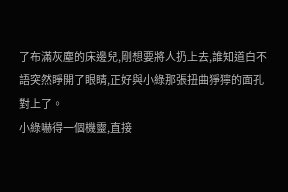了布滿灰塵的床邊兒,剛想要將人扔上去,誰知道白不語突然睜開了眼睛,正好與小綠那張扭曲猙獰的面孔對上了。
小綠嚇得一個機靈,直接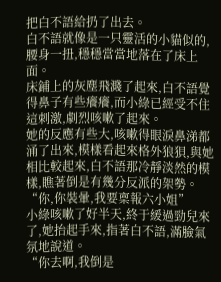把白不語給扔了出去。
白不語就像是一只靈活的小貓似的,腰身一扭,穩穩當當地落在了床上面。
床鋪上的灰塵飛濺了起來,白不語覺得鼻子有些癢癢,而小綠已經受不住這刺激,劇烈咳嗽了起來。
她的反應有些大,咳嗽得眼淚鼻涕都涌了出來,模樣看起來格外狼狽,與她相比較起來,白不語那冷靜淡然的模樣,瞧著倒是有幾分反派的架勢。
“你,你裝暈,我要稟報六小姐”
小綠咳嗽了好半天,終于緩過勁兒來了,她抬起手來,指著白不語,滿臉氣氛地說道。
“你去啊,我倒是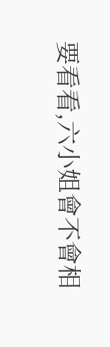要看看,六小姐會不會相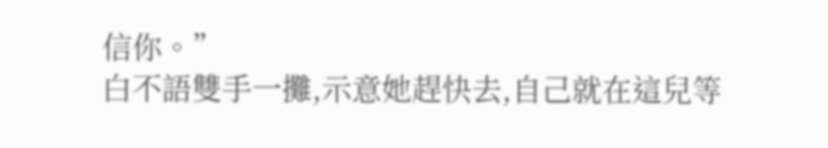信你。”
白不語雙手一攤,示意她趕快去,自己就在這兒等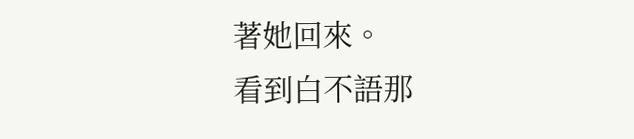著她回來。
看到白不語那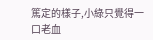篤定的樣子,小綠只覺得一口老血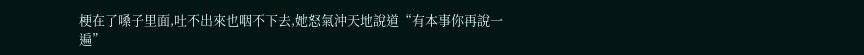梗在了嗓子里面,吐不出來也咽不下去,她怒氣沖天地說道“有本事你再說一遍”